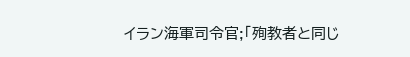イラン海軍司令官;「殉教者と同じ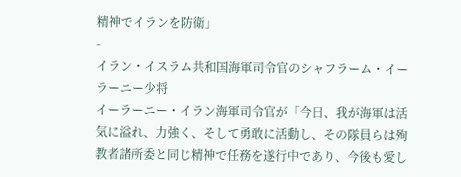精神でイランを防衛」
-
イラン・イスラム共和国海軍司令官のシャフラーム・イーラーニー少将
イーラーニー・イラン海軍司令官が「今日、我が海軍は活気に溢れ、力強く、そして勇敢に活動し、その隊員らは殉教者諸所委と同じ精神で任務を遂行中であり、今後も愛し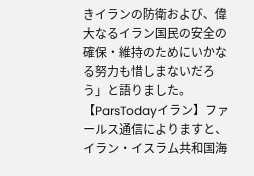きイランの防衛および、偉大なるイラン国民の安全の確保・維持のためにいかなる努力も惜しまないだろう」と語りました。
【ParsTodayイラン】ファールス通信によりますと、イラン・イスラム共和国海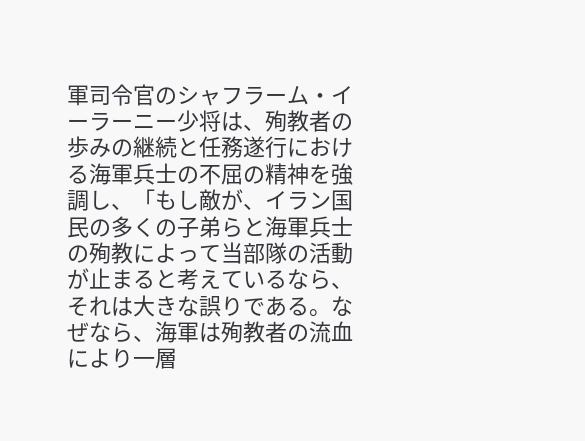軍司令官のシャフラーム・イーラーニー少将は、殉教者の歩みの継続と任務遂行における海軍兵士の不屈の精神を強調し、「もし敵が、イラン国民の多くの子弟らと海軍兵士の殉教によって当部隊の活動が止まると考えているなら、それは大きな誤りである。なぜなら、海軍は殉教者の流血により一層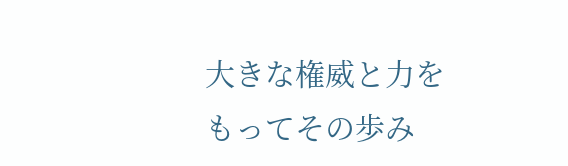大きな権威と力をもってその歩み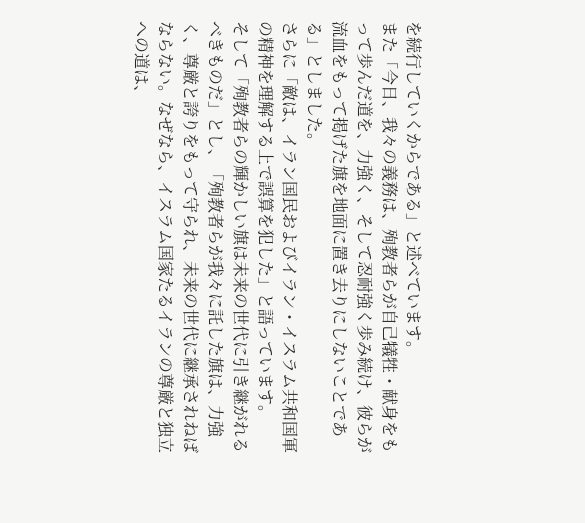を続行していくからである」と述べています。
また「今日、我々の義務は、殉教者らが自己犠牲・献身をもって歩んだ道を、力強く、そして忍耐強く歩み続け、彼らが流血をもって掲げた旗を地面に置き去りにしないことである」としました。
さらに「敵は、イラン国民およびイラン・イスラム共和国軍の精神を理解する上で誤算を犯した」と語っています。
そして「殉教者らの輝かしい旗は未来の世代に引き継がれるべきものだ」とし、「殉教者らが我々に託した旗は、力強く、尊厳と誇りをもって守られ、未来の世代に継承されねばならない。なぜなら、イスラム国家たるイランの尊厳と独立への道は、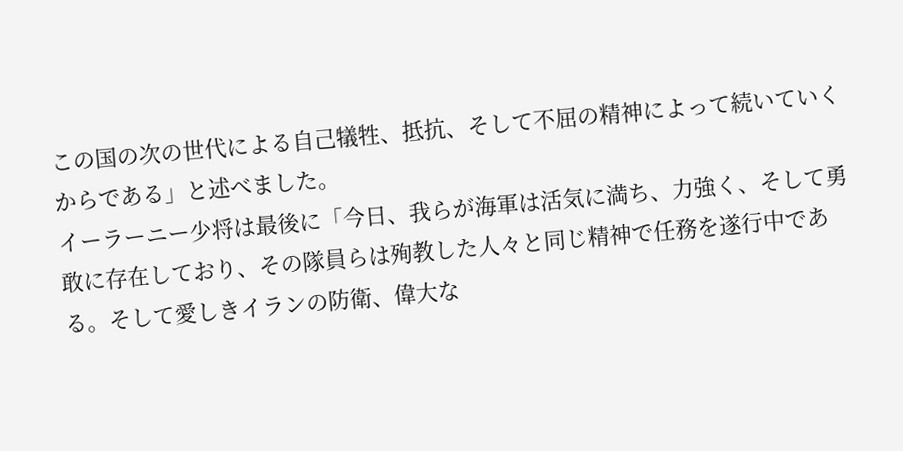この国の次の世代による自己犠牲、抵抗、そして不屈の精神によって続いていくからである」と述べました。
イーラーニー少将は最後に「今日、我らが海軍は活気に満ち、力強く、そして勇敢に存在しており、その隊員らは殉教した人々と同じ精神で任務を遂行中である。そして愛しきイランの防衛、偉大な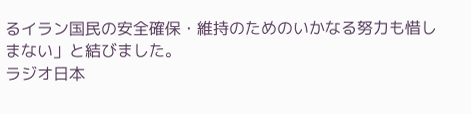るイラン国民の安全確保・維持のためのいかなる努力も惜しまない」と結びました。
ラジオ日本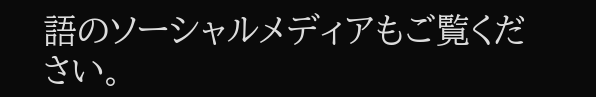語のソーシャルメディアもご覧ください。